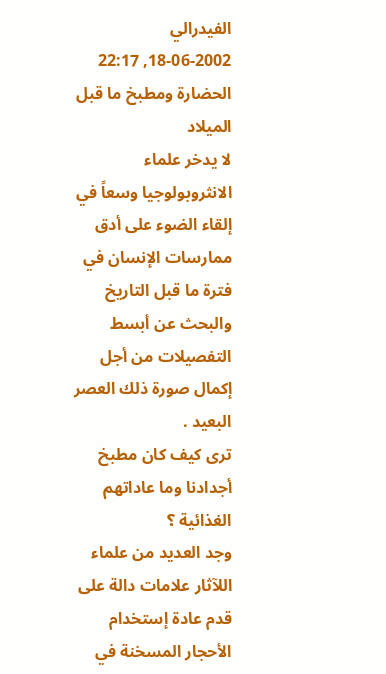الفيدرالي
18-06-2002, 22:17
الحضارة ومطبخ ما قبل الميلاد
لا يدخر علماء الانثروبولوجيا وسعاً في إلقاء الضوء على أدق ممارسات الإنسان في فترة ما قبل التاريخ والبحث عن أبسط التفصيلات من أجل إكمال صورة ذلك العصر البعيد .
ترى كيف كان مطبخ أجدادنا وما عاداتهم الغذائية ؟
وجد العديد من علماء اللآثار علامات دالة على قدم عادة إستخدام الأحجار المسخنة في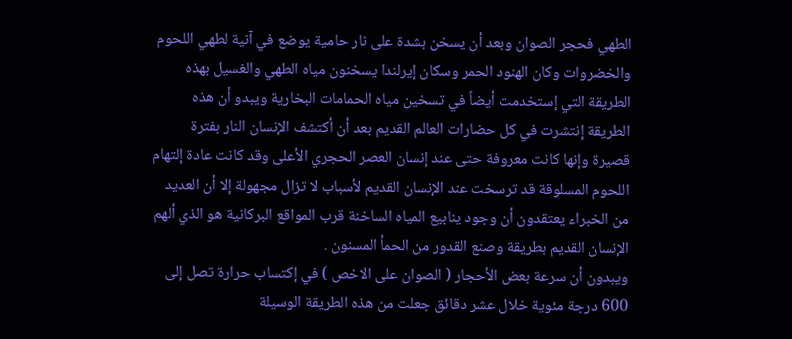الطهي فحجر الصوان وبعد أن يسخن بشدة على نار حامية يوضع في آنية لطهي اللحوم والخضروات وكان الهنود الحمر وسكان إيرلندا يسخنون مياه الطهي والغسيل بهذه الطريقة التي إستخدمت أيضاً في تسخين مياه الحمامات البخارية ويبدو أن هذه الطريقة إنتشرت في كل حضارات العالم القديم بعد أن أكتشف الإنسان النار بفترة قصيرة وإنها كانت معروفة حتى عند إنسان العصر الحجري الأعلى وقد كانت عادة إلتهام اللحوم المسلوقة قد ترسخت عند الإنسان القديم لأسباب لا تزال مجهولة إلا أن العديد من الخبراء يعتقدون أن وجود ينابيع المياه الساخنة قرب المواقع البركانية هو الذي ألهم الإنسان القديم بطريقة وصنع القدور من الحمأ المسنون .
ويبدون أن سرعة بعض الأحجار ( الصوان على الاخص ) في إكتساب حرارة تصل إلى 600 درجة مئوية خلال عشر دقائق جعلت من هذه الطريقة الوسيلة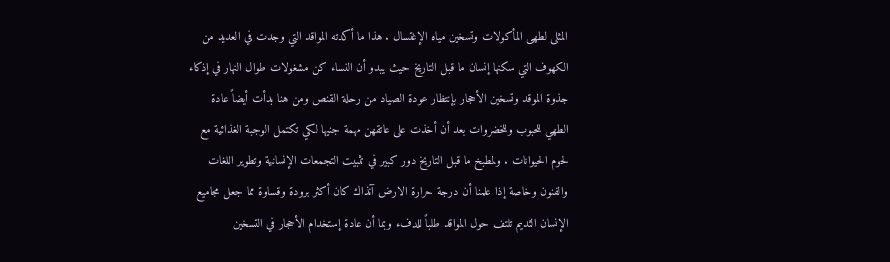المثلى لطهى المأكولات وتسخين مياه الإغتسال . هذا ما أكدته المواقد التي وجدت في العديد من الكهوف التي سكنها إنسان ما قبل التاريخ حيث يبدو أن النساء كن مشغولات طوال النهار في إذكاء جذوة الموقد وتسخين الأحجار بإنتظار عودة الصياد من رحلة القنص ومن هنا بدأت أيضاً عادة الطهي للحبوب وللخضروات بعد أن أخذت على عاتقهن مهمة جنيها لكي تكتمل الوجبة الغذائية مع لحوم الحيوانات . ولمطبخ ما قبل التاريخ دور كبير في تثبيت التجمعات الإنسانية وتطوير اللغات والفنون وخاصة إذا علمنا أن درجة حرارة الارض آنذاك كان أكثر برودة وقساوة مما جعل مجاميع الإنسان الثديم تلتف حول المواقد طلباً للدفء وبما أن عادة إستخدام الأحجار في التسخين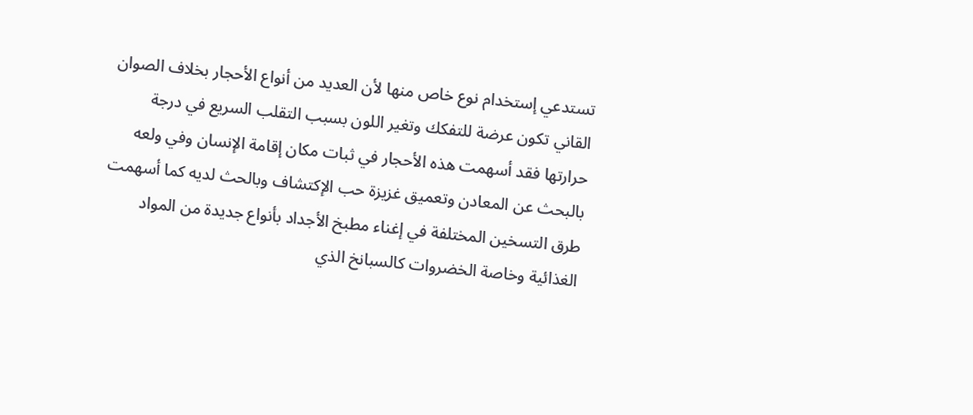تستدعي إستخدام نوع خاص منها لأن العديد من أنواع الأحجار بخلاف الصوان القاني تكون عرضة للتفكك وتغير اللون بسبب التقلب السريع في درجة حرارتها فقد أسهمت هذه الأحجار في ثبات مكان إقامة الإنسان وفي ولعه بالبحث عن المعادن وتعميق غزيزة حب الإكتشاف وبالحث لديه كما أسهمت طرق التسخين المختلفة في إغناء مطبخ الأجداد بأنواع جديدة من المواد الغذائية وخاصة الخضروات كالسبانخ الذي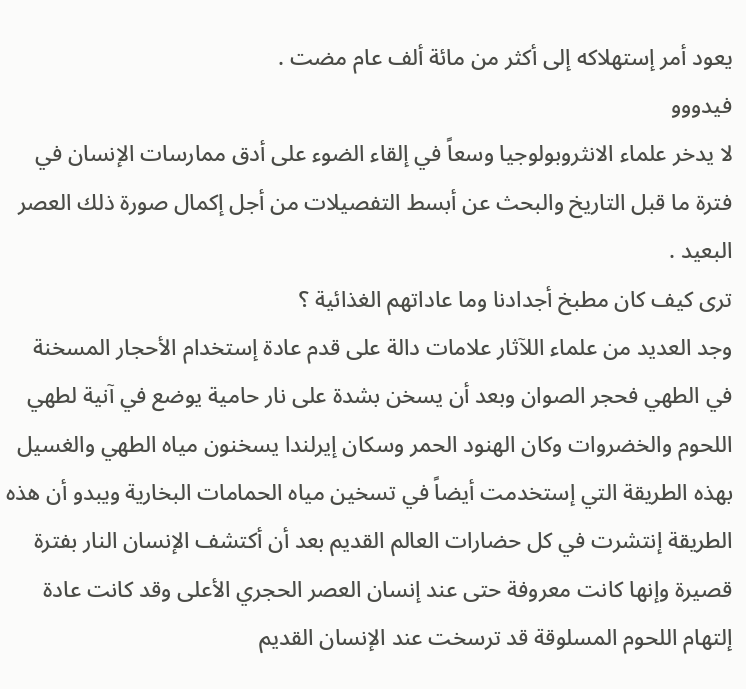يعود أمر إستهلاكه إلى أكثر من مائة ألف عام مضت .
فيدووو
لا يدخر علماء الانثروبولوجيا وسعاً في إلقاء الضوء على أدق ممارسات الإنسان في فترة ما قبل التاريخ والبحث عن أبسط التفصيلات من أجل إكمال صورة ذلك العصر البعيد .
ترى كيف كان مطبخ أجدادنا وما عاداتهم الغذائية ؟
وجد العديد من علماء اللآثار علامات دالة على قدم عادة إستخدام الأحجار المسخنة في الطهي فحجر الصوان وبعد أن يسخن بشدة على نار حامية يوضع في آنية لطهي اللحوم والخضروات وكان الهنود الحمر وسكان إيرلندا يسخنون مياه الطهي والغسيل بهذه الطريقة التي إستخدمت أيضاً في تسخين مياه الحمامات البخارية ويبدو أن هذه الطريقة إنتشرت في كل حضارات العالم القديم بعد أن أكتشف الإنسان النار بفترة قصيرة وإنها كانت معروفة حتى عند إنسان العصر الحجري الأعلى وقد كانت عادة إلتهام اللحوم المسلوقة قد ترسخت عند الإنسان القديم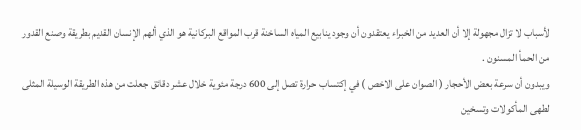لأسباب لا تزال مجهولة إلا أن العديد من الخبراء يعتقدون أن وجود ينابيع المياه الساخنة قرب المواقع البركانية هو الذي ألهم الإنسان القديم بطريقة وصنع القدور من الحمأ المسنون .
ويبدون أن سرعة بعض الأحجار ( الصوان على الاخص ) في إكتساب حرارة تصل إلى 600 درجة مئوية خلال عشر دقائق جعلت من هذه الطريقة الوسيلة المثلى لطهى المأكولات وتسخين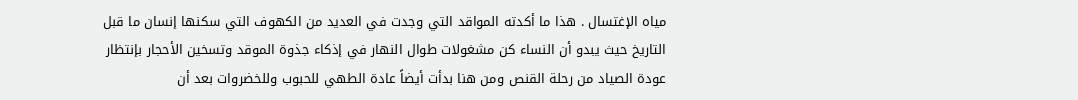مياه الإغتسال . هذا ما أكدته المواقد التي وجدت في العديد من الكهوف التي سكنها إنسان ما قبل التاريخ حيث يبدو أن النساء كن مشغولات طوال النهار في إذكاء جذوة الموقد وتسخين الأحجار بإنتظار عودة الصياد من رحلة القنص ومن هنا بدأت أيضاً عادة الطهي للحبوب وللخضروات بعد أن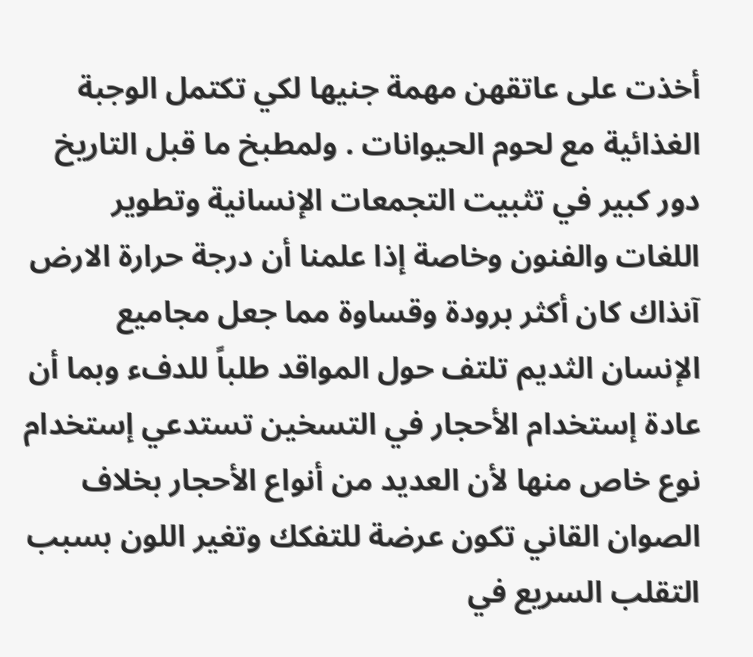أخذت على عاتقهن مهمة جنيها لكي تكتمل الوجبة الغذائية مع لحوم الحيوانات . ولمطبخ ما قبل التاريخ دور كبير في تثبيت التجمعات الإنسانية وتطوير اللغات والفنون وخاصة إذا علمنا أن درجة حرارة الارض آنذاك كان أكثر برودة وقساوة مما جعل مجاميع الإنسان الثديم تلتف حول المواقد طلباً للدفء وبما أن عادة إستخدام الأحجار في التسخين تستدعي إستخدام نوع خاص منها لأن العديد من أنواع الأحجار بخلاف الصوان القاني تكون عرضة للتفكك وتغير اللون بسبب التقلب السريع في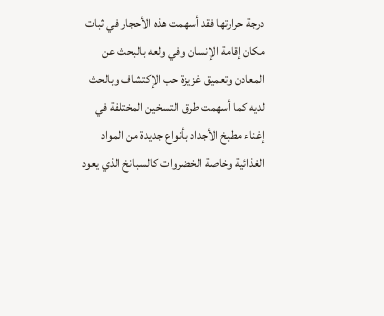درجة حرارتها فقد أسهمت هذه الأحجار في ثبات مكان إقامة الإنسان وفي ولعه بالبحث عن المعادن وتعميق غزيزة حب الإكتشاف وبالحث لديه كما أسهمت طرق التسخين المختلفة في إغناء مطبخ الأجداد بأنواع جديدة من المواد الغذائية وخاصة الخضروات كالسبانخ الذي يعود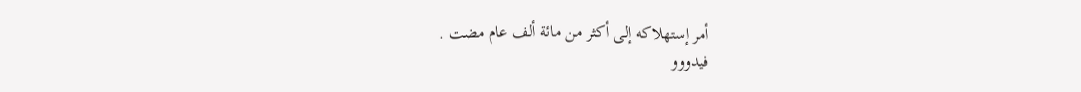أمر إستهلاكه إلى أكثر من مائة ألف عام مضت .
فيدووو